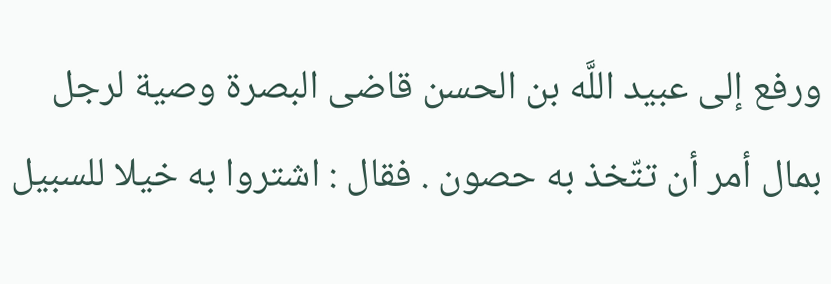ورفع إلى عبيد اللَّه بن الحسن قاضى البصرة وصية لرجل بمال أمر أن تتّخذ به حصون . فقال : اشتروا به خيلا للسبيل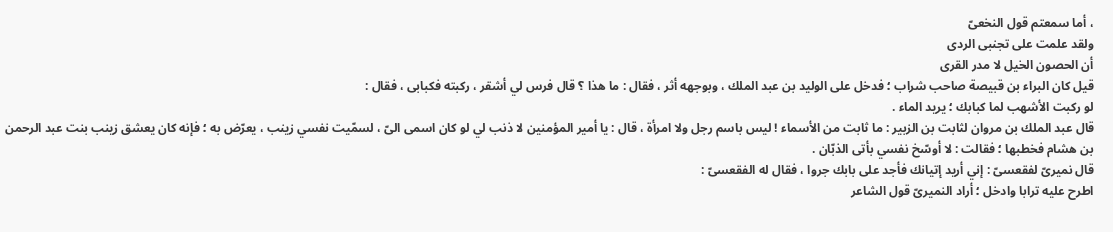، أما سمعتم قول النخعىّ
ولقد علمت على تجنبى الردى
أن الحصون الخيل لا مدر القرى
قيل كان البراء بن قبيصة صاحب شراب ؛ فدخل على الوليد بن عبد الملك ، وبوجهه أثر ، فقال : ما هذا ؟ قال فرس لي أشقر ، ركبته فكبابى ، فقال :
لو ركبت الأشهب لما كبابك ؛ يريد الماء .
قال عبد الملك بن مروان لثابت بن الزبير : ما ثابت من الأسماء ! ليس باسم رجل ولا امرأة ، قال : يا أمير المؤمنين لا ذنب لي لو كان اسمى الىّ ، لسمّيت نفسي زينب ، يعرّض به ؛ فإنه كان يعشق زينب بنت عبد الرحمن بن هشام فخطبها ؛ فقالت : لا أوسّخ نفسي بأتى الذبّان .
قال نميرىّ لفقعسىّ : إني أريد إتيانك فأجد على بابك جروا ، فقال له الفقعسىّ :
اطرح عليه ترابا وادخل ؛ أراد النميرىّ قول الشاعر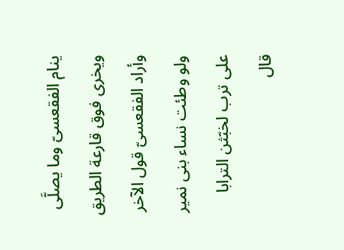ينام الفقعسىّ وما يصلَّى
ويخرى فوق قارعة الطريق
وأراد الفقعسىّ قول الآخر
ولو وطئت نساء بنى نمير
على ترب لخبّثن الترابا
قال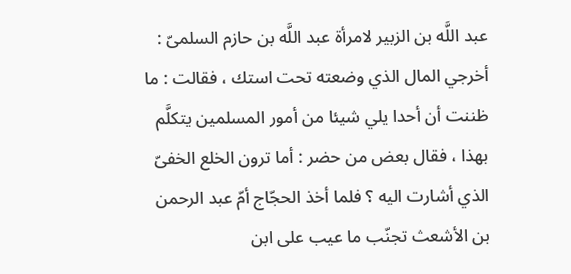عبد اللَّه بن الزبير لامرأة عبد اللَّه بن حازم السلمىّ : أخرجي المال الذي وضعته تحت استك ، فقالت : ما ظننت أن أحدا يلي شيئا من أمور المسلمين يتكلَّم بهذا ، فقال بعض من حضر : أما ترون الخلع الخفىّ الذي أشارت اليه ؟ فلما أخذ الحجّاج أمّ عبد الرحمن بن الأشعث تجنّب ما عيب على ابن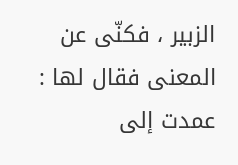الزبير ، فكنّى عن المعنى فقال لها :
عمدت إلى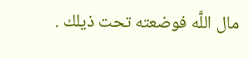مال اللَّه فوضعته تحت ذيلك .